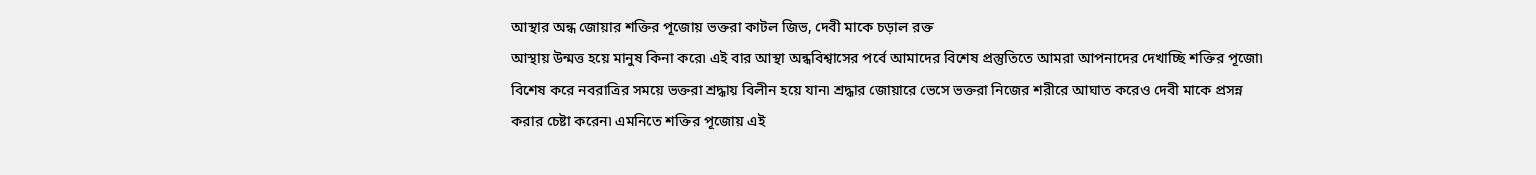আস্থার অন্ধ জোয়ার শক্তির পূজোয় ভক্তরা কাটল জিভ, দেবী মাকে চড়াল রক্ত
আস্থায় উন্মত্ত হয়ে মানুষ কিনা করে৷ এই বার আস্থা অন্ধবিশ্বাসের পর্বে আমাদের বিশেষ প্রস্তুতিতে আমরা আপনাদের দেখাচ্ছি শক্তির পূজো৷ বিশেষ করে নবরাত্রির সময়ে ভক্তরা শ্রদ্ধায় বিলীন হয়ে যান৷ শ্রদ্ধার জোয়ারে ভেসে ভক্তরা নিজের শরীরে আঘাত করেও দেবী মাকে প্রসন্ন করার চেষ্টা করেন৷ এমনিতে শক্তির পূজোয় এই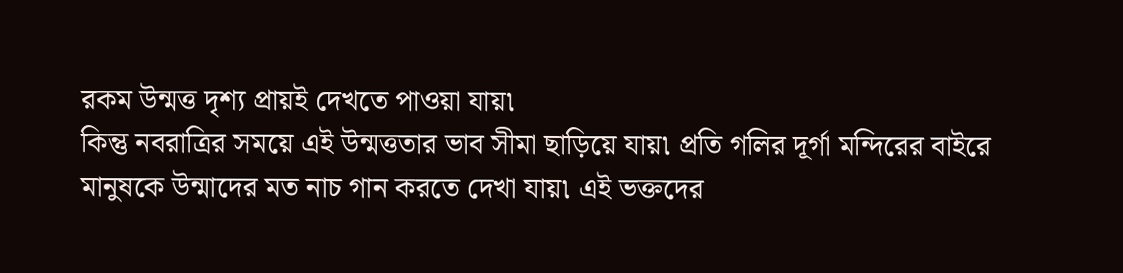রকম উন্মত্ত দৃশ্য প্রায়ই দেখতে পাওয়া যায়৷
কিন্তু নবরাত্রির সময়ে এই উন্মত্ততার ভাব সীমা ছাড়িয়ে যায়৷ প্রতি গলির দূর্গা মন্দিরের বাইরে মানুষকে উন্মাদের মত নাচ গান করতে দেখা যায়৷ এই ভক্তদের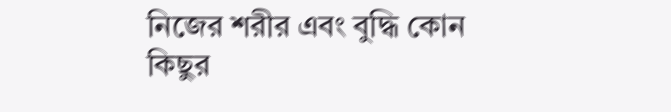নিজের শরীর এবং বুদ্ধি কোন কিছুর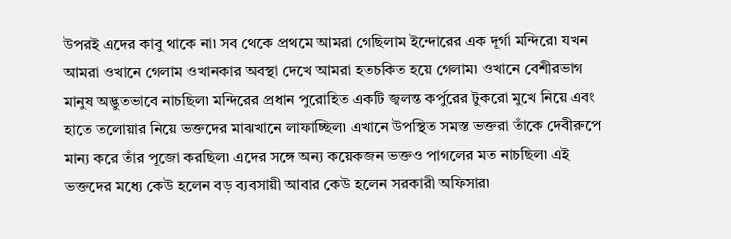উপরই এদের কাবু থাকে না৷ সব থেকে প্রথমে আমরা গেছিলাম ইন্দোরের এক দূর্গা মন্দিরে৷ যখন আমরা ওখানে গেলাম ওখানকার অবস্থা দেখে আমরা হতচকিত হয়ে গেলাম৷ ওখানে বেশীরভাগ মানুষ অদ্ভুতভাবে নাচছিল৷ মন্দিরের প্রধান পুরোহিত একটি জ্বলন্ত কর্পুরের টুকরো মুখে নিয়ে এবং হাতে তলোয়ার নিয়ে ভক্তদের মাঝখানে লাফাচ্ছিল৷ এখানে উপস্থিত সমস্ত ভক্তরা তাঁকে দেবীরুপে মান্য করে তাঁর পূজো করছিল৷ এদের সঙ্গে অন্য কয়েকজন ভক্তও পাগলের মত নাচছিল৷ এই ভক্তদের মধ্যে কেউ হলেন বড় ব্যবসায়ী আবার কেউ হলেন সরকারী অফিসার৷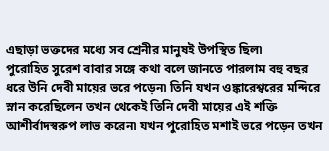এছাড়া ভক্তদের মধ্যে সব শ্রেনীর মানুষই উপস্থিত ছিল৷
পুরোহিত সুরেশ বাবার সঙ্গে কথা বলে জানতে পারলাম বহু বছর ধরে উনি দেবী মায়ের ভরে পড়েন৷ তিনি যখন ওঙ্কারেশ্বরের মন্দিরে স্নান করেছিলেন তখন থেকেই তিনি দেবী মায়ের এই শক্তি আশীর্বাদস্বরুপ লাভ করেন৷ যখন পুরোহিত মশাই ভরে পড়েন তখন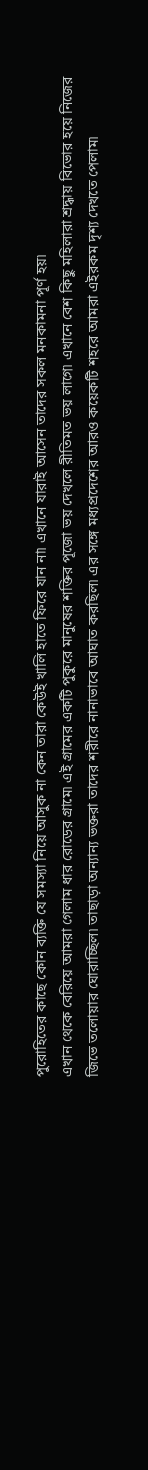পুরোহিতের কাছে কোন ব্যক্তি যে সমস্যা নিয়ে আসুক না কেন তারা কেউই খালি হাতে ফিরে যান না৷ এখানে যারাই আসেন তাদের সকল মনকামনা পূর্ণ হয়৷
এখান থেকে বেরিয়ে আমরা গেলাম ধার রোডের গ্রামে৷ এই গ্রামের একটি পুকুরে মানুষের শক্তির পূজো ভয় দেখলে রীতিমত ভয় লাগে৷ এখানে বেশ কিছু মহিলারা শ্রদ্ধায় বিভোর হয়ে নিজের জিভে তলোয়ার ঘোরাচ্ছিল৷ তাছাড়া অন্যান্য ভক্তরা তাদের শরীরে নানাভাবে আঘাত করছিল৷ এর সঙ্গে মধ্যপ্রদেশের আরও কয়েকটি শহরে আমরা এইরকম দৃশ্য দেখতে পেলাম৷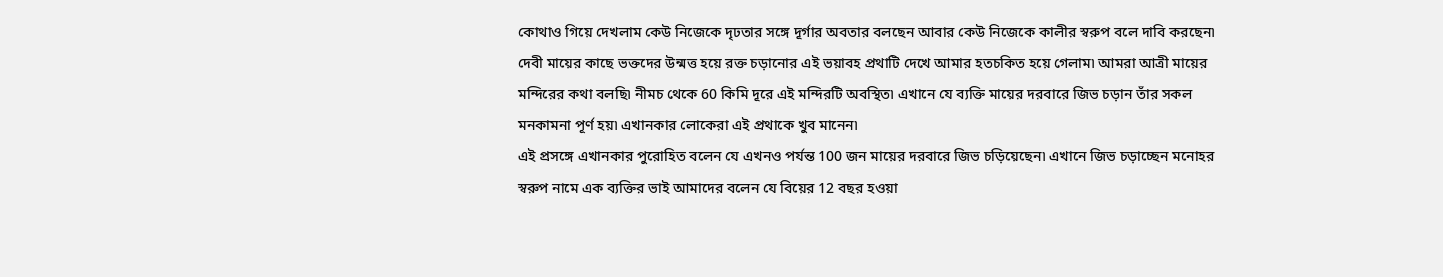কোথাও গিয়ে দেখলাম কেউ নিজেকে দৃঢতার সঙ্গে দূর্গার অবতার বলছেন আবার কেউ নিজেকে কালীর স্বরুপ বলে দাবি করছেন৷ দেবী মায়ের কাছে ভক্তদের উন্মত্ত হয়ে রক্ত চড়ানোর এই ভয়াবহ প্রথাটি দেখে আমার হতচকিত হয়ে গেলাম৷ আমরা আত্রী মায়ের মন্দিরের কথা বলছি৷ নীমচ থেকে 60 কিমি দূরে এই মন্দিরটি অবস্থিত৷ এখানে যে ব্যক্তি মায়ের দরবারে জিভ চড়ান তাঁর সকল মনকামনা পূর্ণ হয়৷ এখানকার লোকেরা এই প্রথাকে খুব মানেন৷
এই প্রসঙ্গে এখানকার পুরোহিত বলেন যে এখনও পর্যন্ত 100 জন মায়ের দরবারে জিভ চড়িয়েছেন৷ এখানে জিভ চড়াচ্ছেন মনোহর স্বরুপ নামে এক ব্যক্তির ভাই আমাদের বলেন যে বিয়ের 12 বছর হওয়া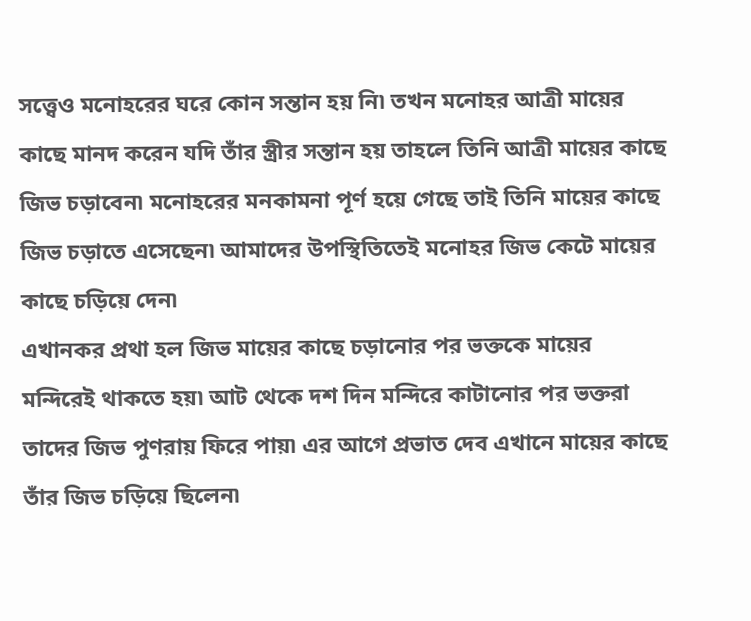সত্ত্বেও মনোহরের ঘরে কোন সন্তান হয় নি৷ তখন মনোহর আত্রী মায়ের কাছে মানদ করেন যদি তাঁর স্ত্রীর সন্তান হয় তাহলে তিনি আত্রী মায়ের কাছে জিভ চড়াবেন৷ মনোহরের মনকামনা পূর্ণ হয়ে গেছে তাই তিনি মায়ের কাছে জিভ চড়াতে এসেছেন৷ আমাদের উপস্থিতিতেই মনোহর জিভ কেটে মায়ের কাছে চড়িয়ে দেন৷
এখানকর প্রথা হল জিভ মায়ের কাছে চড়ানোর পর ভক্তকে মায়ের মন্দিরেই থাকতে হয়৷ আট থেকে দশ দিন মন্দিরে কাটানোর পর ভক্তরা তাদের জিভ পুণরায় ফিরে পায়৷ এর আগে প্রভাত দেব এখানে মায়ের কাছে তাঁর জিভ চড়িয়ে ছিলেন৷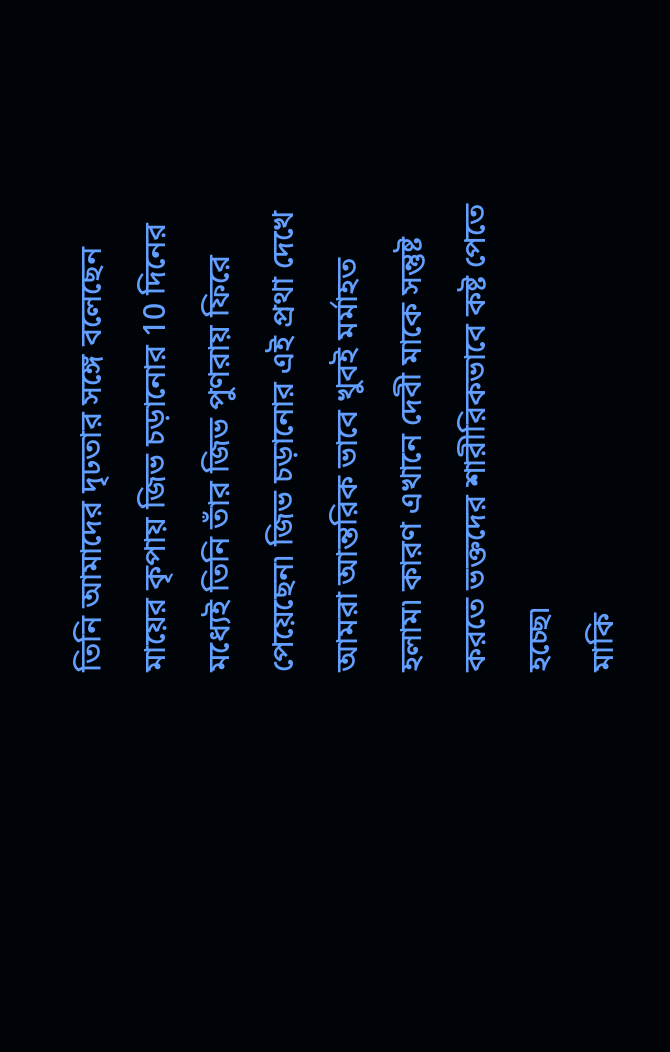তিনি আমাদের দৃঢতার সঙ্গে বলেছেন মায়ের কৃপায় জিভ চড়ানোর 10 দিনের মধ্যেই তিনি তাঁর জিভ পুণরায় ফিরে পেয়েছেন৷ জিভ চড়ানোর এই প্রথা দেখে আমরা আন্তরিক ভাবে খুবই মর্মাহত হলাম৷ কারণ এখানে দেবী মাকে সন্তুষ্ট করতে ভক্তদের শারীরিকভাবে কষ্ট পেতে হচ্ছে৷
মাকি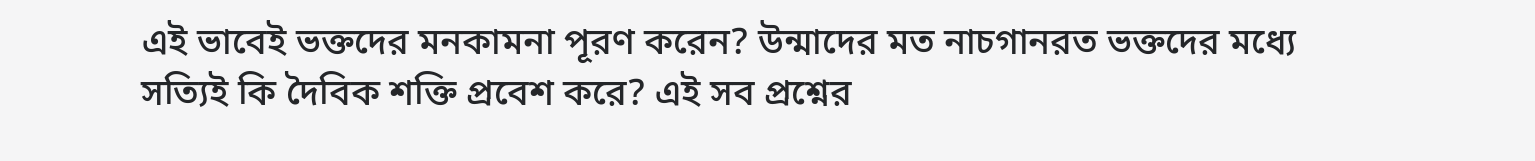এই ভাবেই ভক্তদের মনকামনা পূরণ করেন? উন্মাদের মত নাচগানরত ভক্তদের মধ্যে সত্যিই কি দৈবিক শক্তি প্রবেশ করে? এই সব প্রশ্নের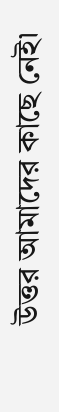উত্তর আমাদের কাছে নেই৷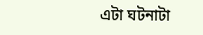এটা ঘটনাটা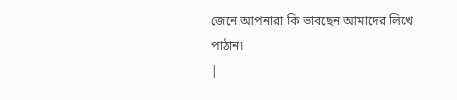জেনে আপনারা কি ভাবছেন আমাদের লিখে পাঠান৷
|